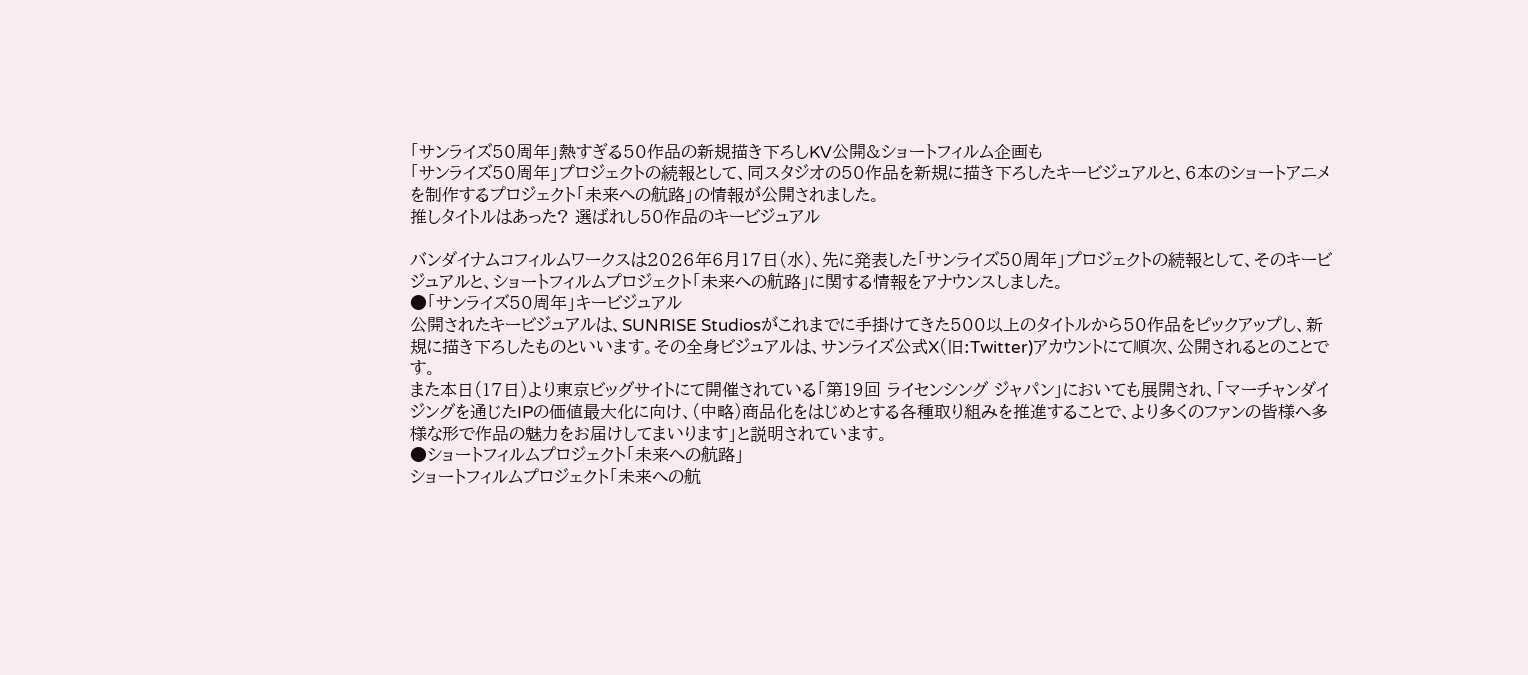「サンライズ50周年」熱すぎる50作品の新規描き下ろしKV公開&ショートフィルム企画も
「サンライズ50周年」プロジェクトの続報として、同スタジオの50作品を新規に描き下ろしたキービジュアルと、6本のショートアニメを制作するプロジェクト「未来への航路」の情報が公開されました。
推しタイトルはあった? 選ばれし50作品のキービジュアル

バンダイナムコフィルムワークスは2026年6月17日(水)、先に発表した「サンライズ50周年」プロジェクトの続報として、そのキービジュアルと、ショートフィルムプロジェクト「未来への航路」に関する情報をアナウンスしました。
●「サンライズ50周年」キービジュアル
公開されたキービジュアルは、SUNRISE Studiosがこれまでに手掛けてきた500以上のタイトルから50作品をピックアップし、新規に描き下ろしたものといいます。その全身ビジュアルは、サンライズ公式X(旧:Twitter)アカウントにて順次、公開されるとのことです。
また本日(17日)より東京ビッグサイトにて開催されている「第19回 ライセンシング ジャパン」においても展開され、「マーチャンダイジングを通じたIPの価値最大化に向け、(中略)商品化をはじめとする各種取り組みを推進することで、より多くのファンの皆様へ多様な形で作品の魅力をお届けしてまいります」と説明されています。
●ショートフィルムプロジェクト「未来への航路」
ショートフィルムプロジェクト「未来への航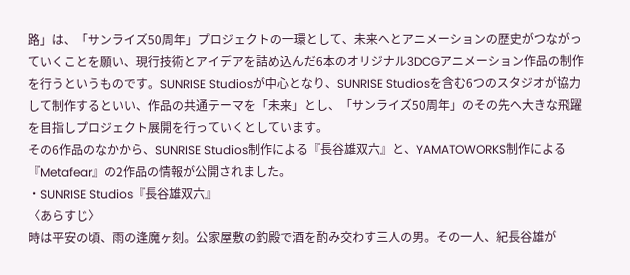路」は、「サンライズ50周年」プロジェクトの一環として、未来へとアニメーションの歴史がつながっていくことを願い、現行技術とアイデアを詰め込んだ6本のオリジナル3DCGアニメーション作品の制作を行うというものです。SUNRISE Studiosが中心となり、SUNRISE Studiosを含む6つのスタジオが協力して制作するといい、作品の共通テーマを「未来」とし、「サンライズ50周年」のその先へ大きな飛躍を目指しプロジェクト展開を行っていくとしています。
その6作品のなかから、SUNRISE Studios制作による『長谷雄双六』と、YAMATOWORKS制作による『Metafear』の2作品の情報が公開されました。
・SUNRISE Studios『長谷雄双六』
〈あらすじ〉
時は平安の頃、雨の逢魔ヶ刻。公家屋敷の釣殿で酒を酌み交わす三人の男。その一人、紀長谷雄が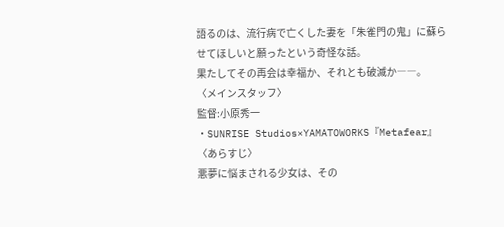語るのは、流行病で亡くした妻を「朱雀門の鬼」に蘇らせてほしいと願ったという奇怪な話。
果たしてその再会は幸福か、それとも破滅か――。
〈メインスタッフ〉
監督:小原秀一
・SUNRISE Studios×YAMATOWORKS『Metafear』
〈あらすじ〉
悪夢に悩まされる少女は、その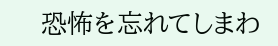恐怖を忘れてしまわ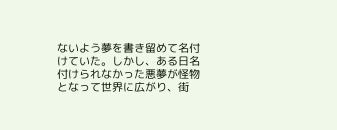ないよう夢を書き留めて名付けていた。しかし、ある日名付けられなかった悪夢が怪物となって世界に広がり、街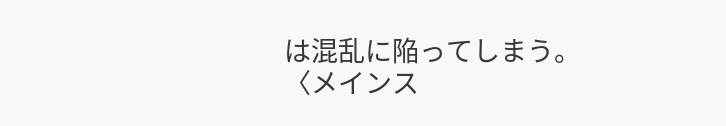は混乱に陥ってしまう。
〈メインス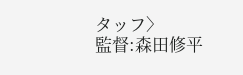タッフ〉
監督:森田修平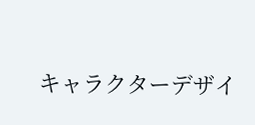キャラクターデザイ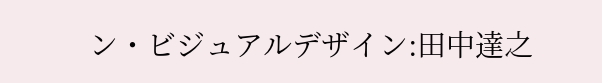ン・ビジュアルデザイン:田中達之